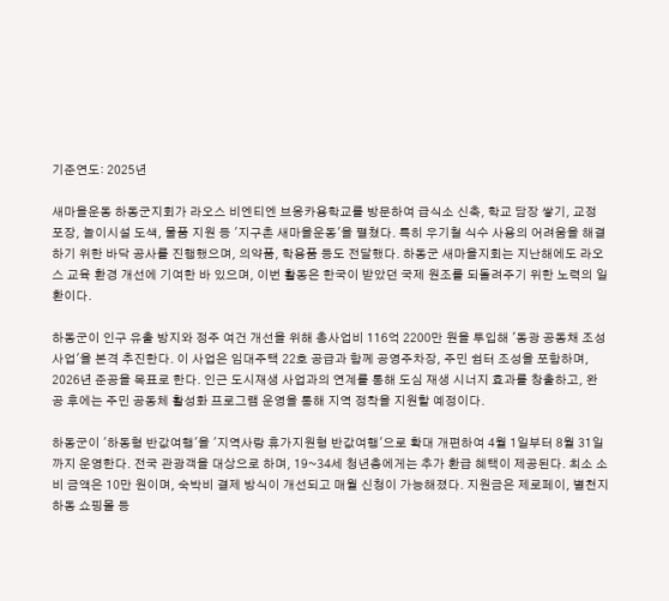기준연도: 2025년

새마을운동 하동군지회가 라오스 비엔티엔 브옹카용학교를 방문하여 급식소 신축, 학교 담장 쌓기, 교정 포장, 놀이시설 도색, 물품 지원 등 '지구촌 새마을운동'을 펼쳤다. 특히 우기철 식수 사용의 어려움을 해결하기 위한 바닥 공사를 진행했으며, 의약품, 학용품 등도 전달했다. 하동군 새마을지회는 지난해에도 라오스 교육 환경 개선에 기여한 바 있으며, 이번 활동은 한국이 받았던 국제 원조를 되돌려주기 위한 노력의 일환이다.

하동군이 인구 유출 방지와 정주 여건 개선을 위해 총사업비 116억 2200만 원을 투입해 '동광 공동채 조성사업'을 본격 추진한다. 이 사업은 임대주택 22호 공급과 함께 공영주차장, 주민 쉼터 조성을 포함하며, 2026년 준공을 목표로 한다. 인근 도시재생 사업과의 연계를 통해 도심 재생 시너지 효과를 창출하고, 완공 후에는 주민 공동체 활성화 프로그램 운영을 통해 지역 정착을 지원할 예정이다.

하동군이 '하동형 반값여행'을 '지역사랑 휴가지원형 반값여행'으로 확대 개편하여 4월 1일부터 8월 31일까지 운영한다. 전국 관광객을 대상으로 하며, 19~34세 청년층에게는 추가 환급 혜택이 제공된다. 최소 소비 금액은 10만 원이며, 숙박비 결제 방식이 개선되고 매월 신청이 가능해졌다. 지원금은 제로페이, 별천지하동 쇼핑몰 등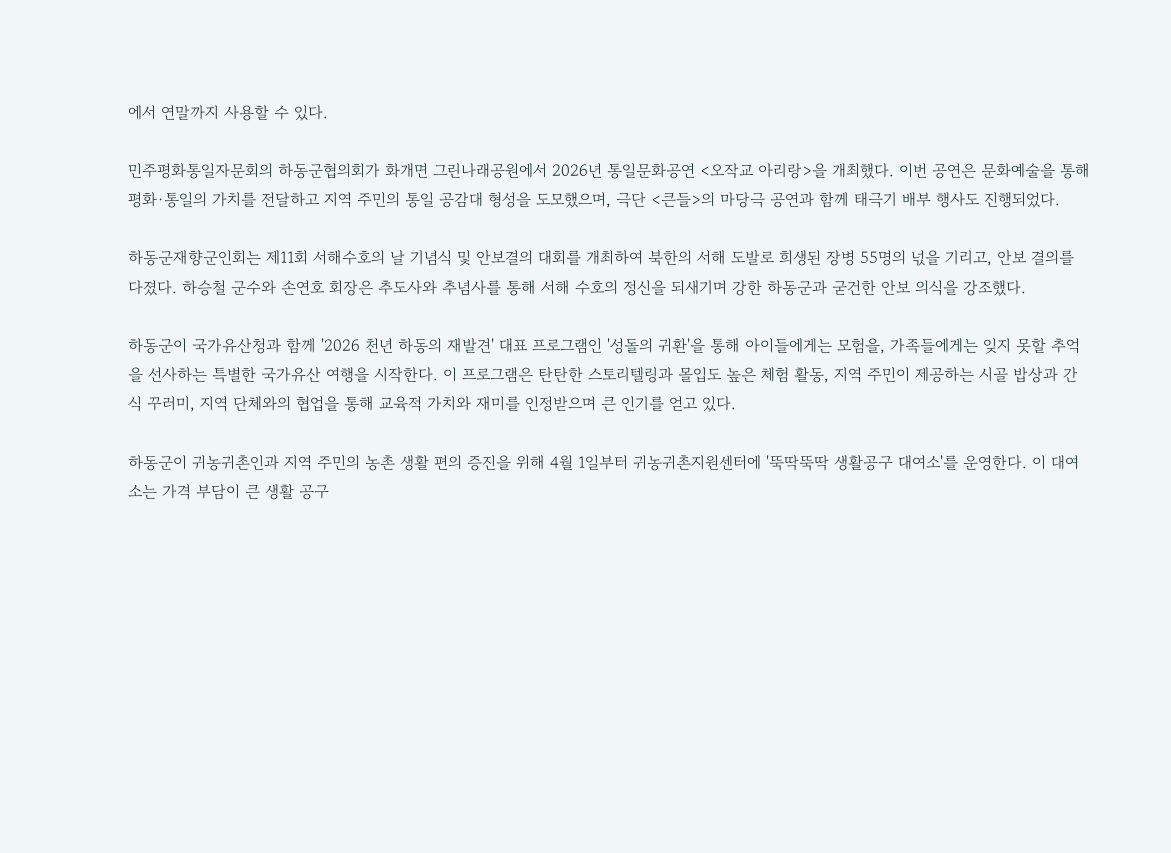에서 연말까지 사용할 수 있다.

민주평화통일자문회의 하동군협의회가 화개면 그린나래공원에서 2026년 통일문화공연 <오작교 아리랑>을 개최했다. 이번 공연은 문화예술을 통해 평화·통일의 가치를 전달하고 지역 주민의 통일 공감대 형성을 도모했으며, 극단 <큰들>의 마당극 공연과 함께 태극기 배부 행사도 진행되었다.

하동군재향군인회는 제11회 서해수호의 날 기념식 및 안보결의 대회를 개최하여 북한의 서해 도발로 희생된 장병 55명의 넋을 기리고, 안보 결의를 다졌다. 하승철 군수와 손연호 회장은 추도사와 추념사를 통해 서해 수호의 정신을 되새기며 강한 하동군과 굳건한 안보 의식을 강조했다.

하동군이 국가유산청과 함께 '2026 천년 하동의 재발견' 대표 프로그램인 '성돌의 귀환'을 통해 아이들에게는 모험을, 가족들에게는 잊지 못할 추억을 선사하는 특별한 국가유산 여행을 시작한다. 이 프로그램은 탄탄한 스토리텔링과 몰입도 높은 체험 활동, 지역 주민이 제공하는 시골 밥상과 간식 꾸러미, 지역 단체와의 협업을 통해 교육적 가치와 재미를 인정받으며 큰 인기를 얻고 있다.

하동군이 귀농귀촌인과 지역 주민의 농촌 생활 편의 증진을 위해 4월 1일부터 귀농귀촌지원센터에 '뚝딱뚝딱 생활공구 대여소'를 운영한다. 이 대여소는 가격 부담이 큰 생활 공구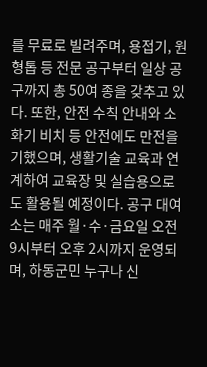를 무료로 빌려주며, 용접기, 원형톱 등 전문 공구부터 일상 공구까지 총 50여 종을 갖추고 있다. 또한, 안전 수칙 안내와 소화기 비치 등 안전에도 만전을 기했으며, 생활기술 교육과 연계하여 교육장 및 실습용으로도 활용될 예정이다. 공구 대여소는 매주 월·수·금요일 오전 9시부터 오후 2시까지 운영되며, 하동군민 누구나 신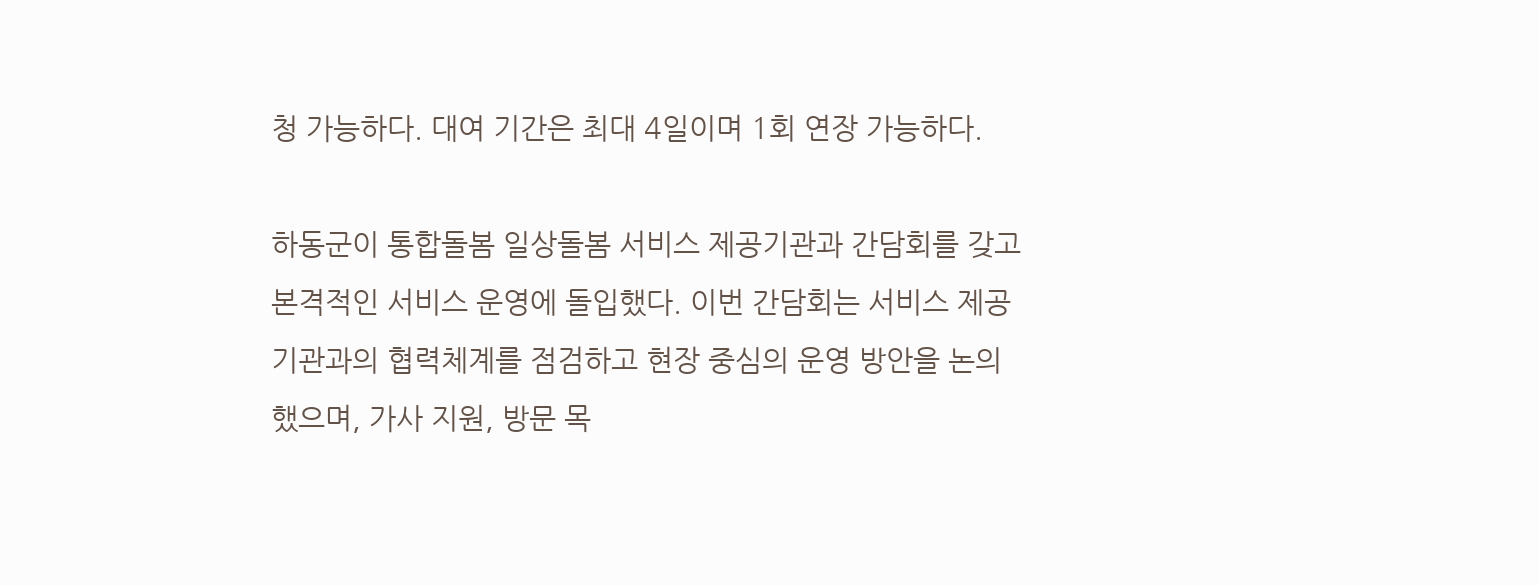청 가능하다. 대여 기간은 최대 4일이며 1회 연장 가능하다.

하동군이 통합돌봄 일상돌봄 서비스 제공기관과 간담회를 갖고 본격적인 서비스 운영에 돌입했다. 이번 간담회는 서비스 제공기관과의 협력체계를 점검하고 현장 중심의 운영 방안을 논의했으며, 가사 지원, 방문 목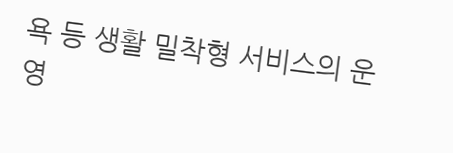욕 등 생활 밀착형 서비스의 운영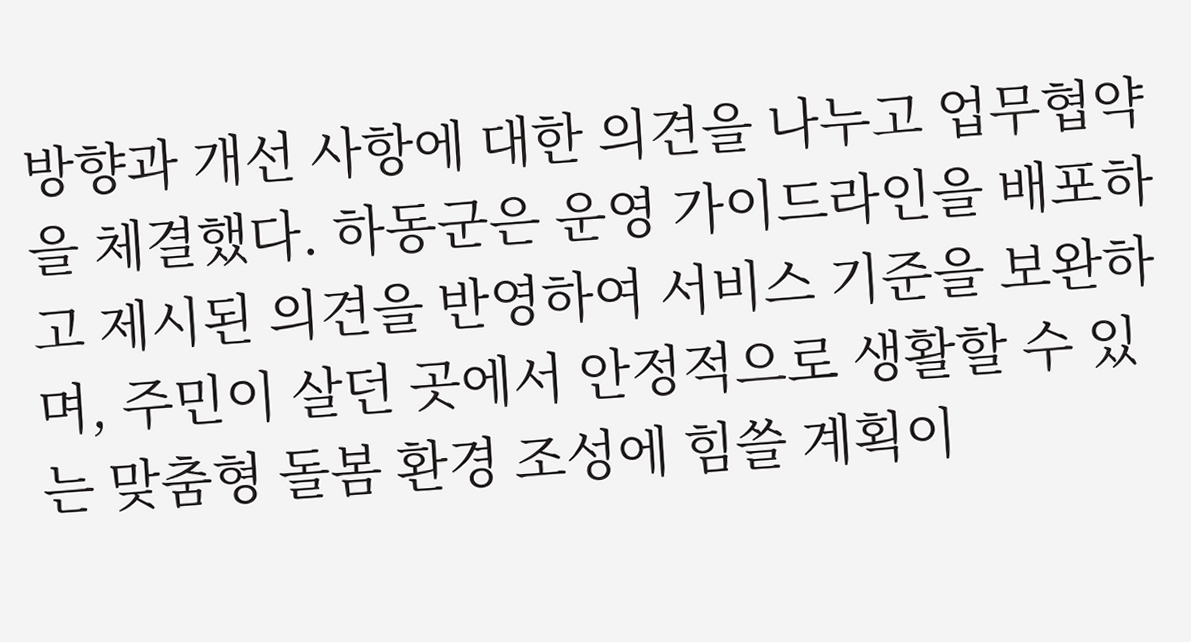방향과 개선 사항에 대한 의견을 나누고 업무협약을 체결했다. 하동군은 운영 가이드라인을 배포하고 제시된 의견을 반영하여 서비스 기준을 보완하며, 주민이 살던 곳에서 안정적으로 생활할 수 있는 맞춤형 돌봄 환경 조성에 힘쓸 계획이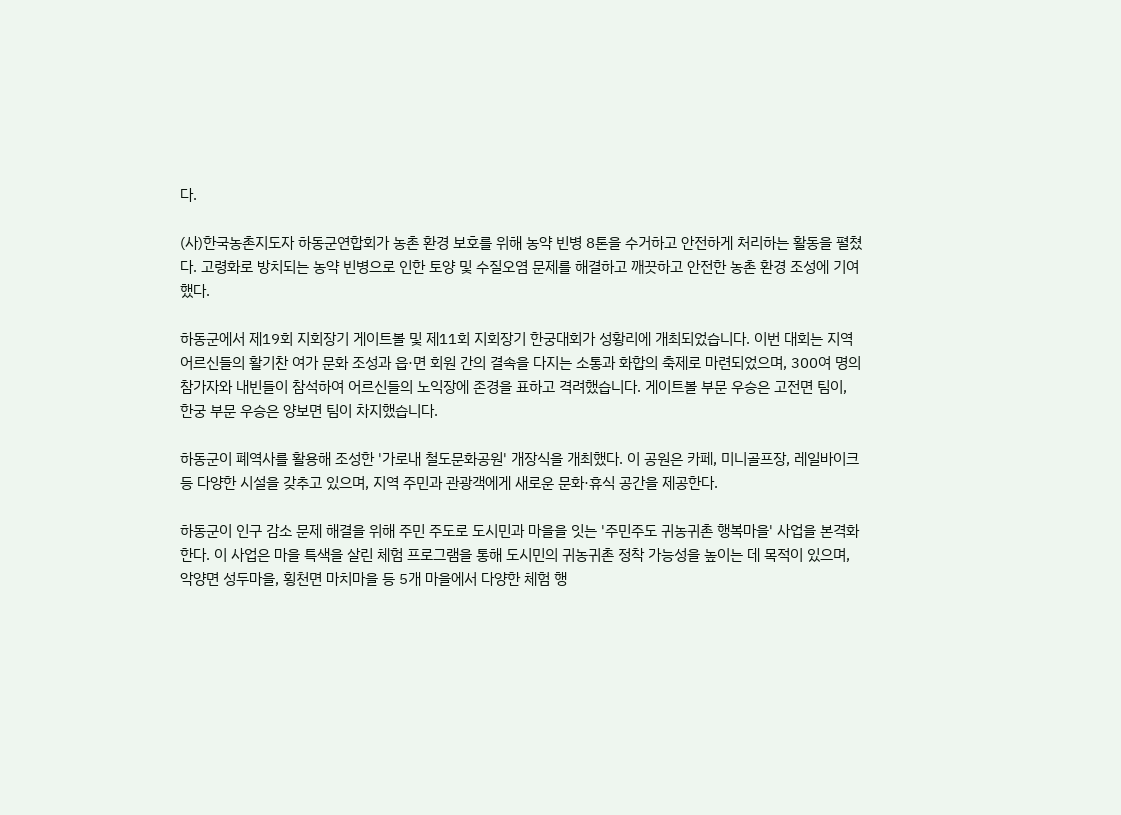다.

(사)한국농촌지도자 하동군연합회가 농촌 환경 보호를 위해 농약 빈병 8톤을 수거하고 안전하게 처리하는 활동을 펼쳤다. 고령화로 방치되는 농약 빈병으로 인한 토양 및 수질오염 문제를 해결하고 깨끗하고 안전한 농촌 환경 조성에 기여했다.

하동군에서 제19회 지회장기 게이트볼 및 제11회 지회장기 한궁대회가 성황리에 개최되었습니다. 이번 대회는 지역 어르신들의 활기찬 여가 문화 조성과 읍·면 회원 간의 결속을 다지는 소통과 화합의 축제로 마련되었으며, 300여 명의 참가자와 내빈들이 참석하여 어르신들의 노익장에 존경을 표하고 격려했습니다. 게이트볼 부문 우승은 고전면 팀이, 한궁 부문 우승은 양보면 팀이 차지했습니다.

하동군이 폐역사를 활용해 조성한 '가로내 철도문화공원' 개장식을 개최했다. 이 공원은 카페, 미니골프장, 레일바이크 등 다양한 시설을 갖추고 있으며, 지역 주민과 관광객에게 새로운 문화·휴식 공간을 제공한다.

하동군이 인구 감소 문제 해결을 위해 주민 주도로 도시민과 마을을 잇는 '주민주도 귀농귀촌 행복마을' 사업을 본격화한다. 이 사업은 마을 특색을 살린 체험 프로그램을 통해 도시민의 귀농귀촌 정착 가능성을 높이는 데 목적이 있으며, 악양면 성두마을, 횡천면 마치마을 등 5개 마을에서 다양한 체험 행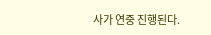사가 연중 진행된다.